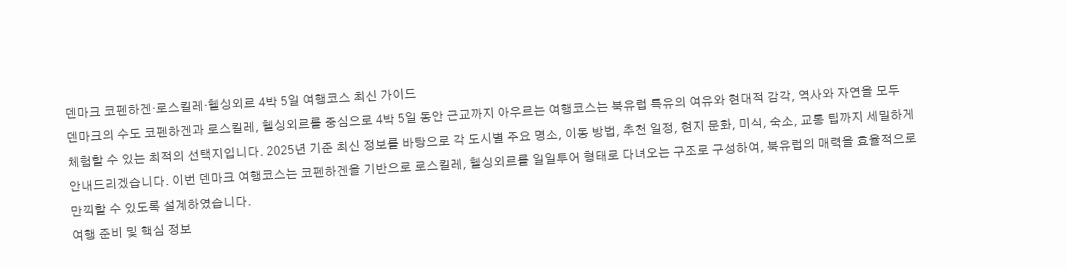덴마크 코펜하겐·로스킬레·헬싱외르 4박 5일 여행코스 최신 가이드
덴마크의 수도 코펜하겐과 로스킬레, 헬싱외르를 중심으로 4박 5일 동안 근교까지 아우르는 여행코스는 북유럽 특유의 여유와 현대적 감각, 역사와 자연을 모두 체험할 수 있는 최적의 선택지입니다. 2025년 기준 최신 정보를 바탕으로 각 도시별 주요 명소, 이동 방법, 추천 일정, 현지 문화, 미식, 숙소, 교통 팁까지 세밀하게 안내드리겠습니다. 이번 덴마크 여행코스는 코펜하겐을 기반으로 로스킬레, 헬싱외르를 일일투어 형태로 다녀오는 구조로 구성하여, 북유럽의 매력을 효율적으로 만끽할 수 있도록 설계하였습니다.
여행 준비 및 핵심 정보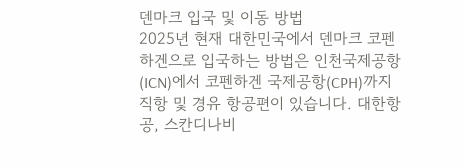덴마크 입국 및 이동 방법
2025년 현재 대한민국에서 덴마크 코펜하겐으로 입국하는 방법은 인천국제공항(ICN)에서 코펜하겐 국제공항(CPH)까지 직항 및 경유 항공편이 있습니다. 대한항공, 스칸디나비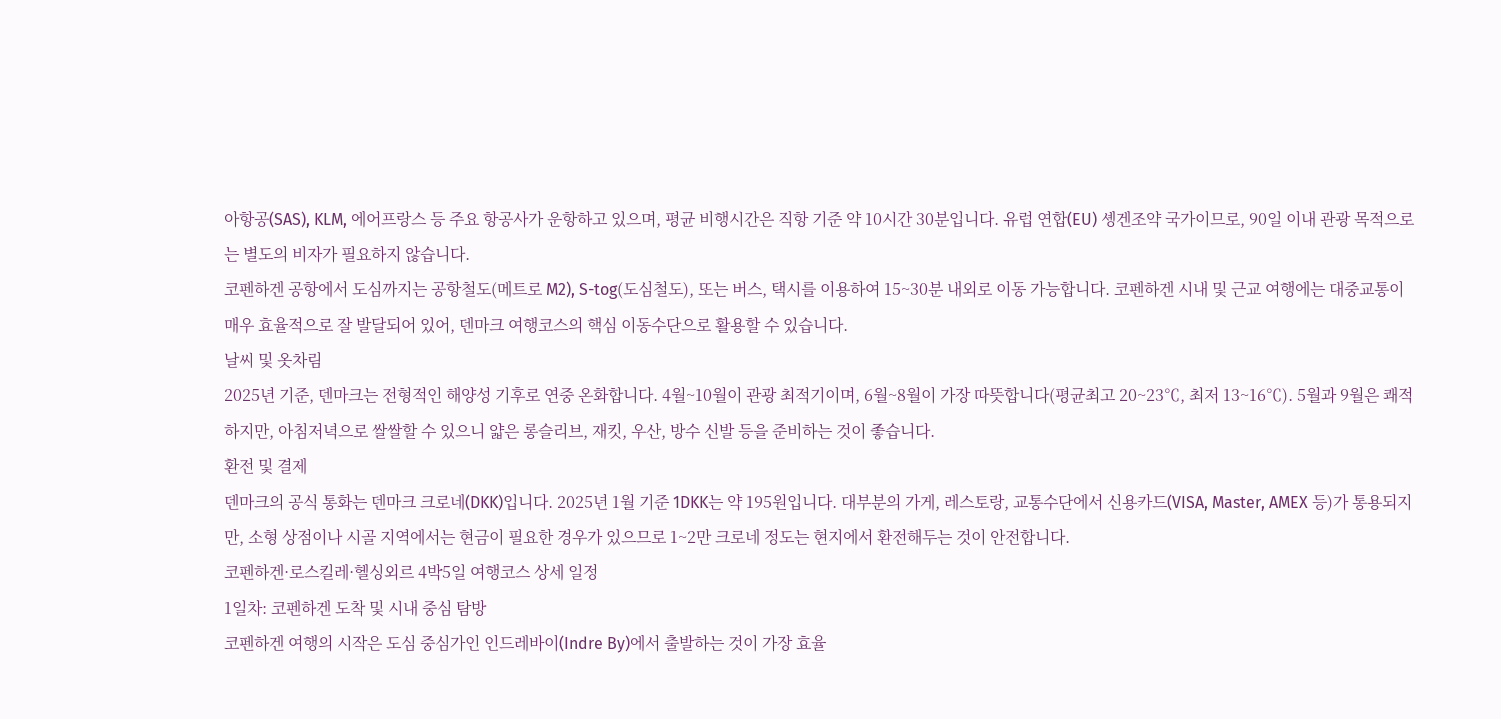아항공(SAS), KLM, 에어프랑스 등 주요 항공사가 운항하고 있으며, 평균 비행시간은 직항 기준 약 10시간 30분입니다. 유럽 연합(EU) 솅겐조약 국가이므로, 90일 이내 관광 목적으로는 별도의 비자가 필요하지 않습니다.
코펜하겐 공항에서 도심까지는 공항철도(메트로 M2), S-tog(도심철도), 또는 버스, 택시를 이용하여 15~30분 내외로 이동 가능합니다. 코펜하겐 시내 및 근교 여행에는 대중교통이 매우 효율적으로 잘 발달되어 있어, 덴마크 여행코스의 핵심 이동수단으로 활용할 수 있습니다.
날씨 및 옷차림
2025년 기준, 덴마크는 전형적인 해양성 기후로 연중 온화합니다. 4월~10월이 관광 최적기이며, 6월~8월이 가장 따뜻합니다(평균최고 20~23℃, 최저 13~16℃). 5월과 9월은 쾌적하지만, 아침저녁으로 쌀쌀할 수 있으니 얇은 롱슬리브, 재킷, 우산, 방수 신발 등을 준비하는 것이 좋습니다.
환전 및 결제
덴마크의 공식 통화는 덴마크 크로네(DKK)입니다. 2025년 1월 기준 1DKK는 약 195원입니다. 대부분의 가게, 레스토랑, 교통수단에서 신용카드(VISA, Master, AMEX 등)가 통용되지만, 소형 상점이나 시골 지역에서는 현금이 필요한 경우가 있으므로 1~2만 크로네 정도는 현지에서 환전해두는 것이 안전합니다.
코펜하겐·로스킬레·헬싱외르 4박5일 여행코스 상세 일정
1일차: 코펜하겐 도착 및 시내 중심 탐방
코펜하겐 여행의 시작은 도심 중심가인 인드레바이(Indre By)에서 출발하는 것이 가장 효율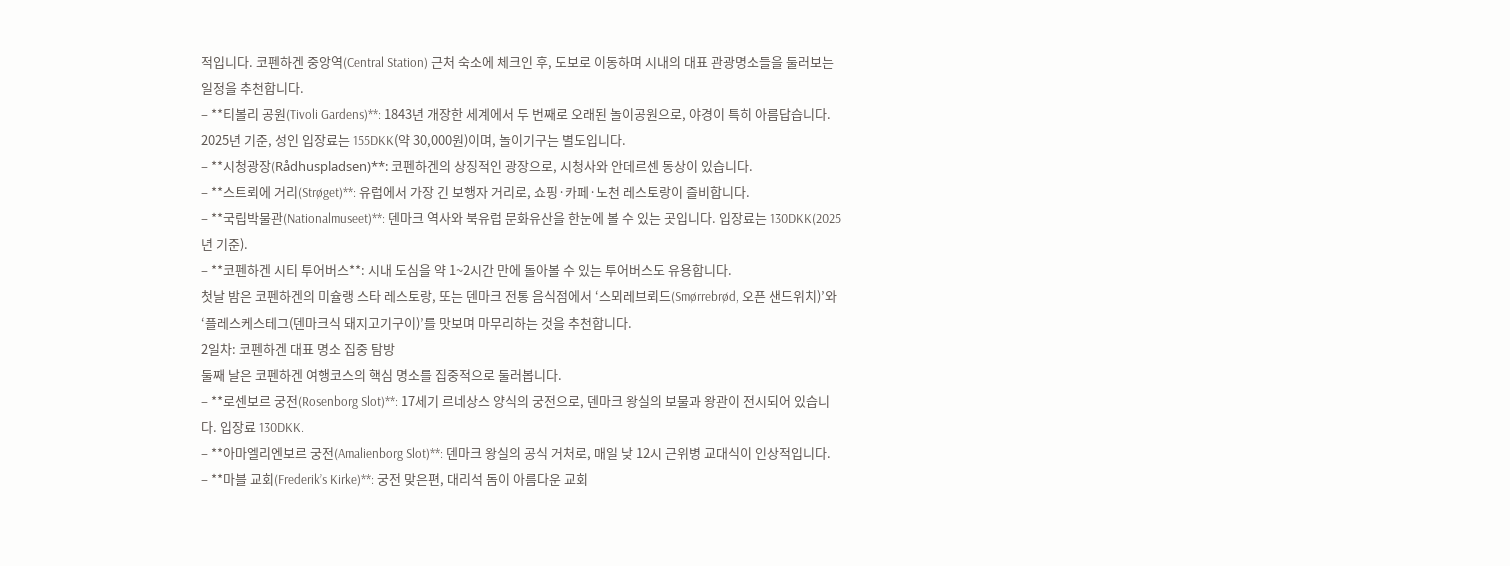적입니다. 코펜하겐 중앙역(Central Station) 근처 숙소에 체크인 후, 도보로 이동하며 시내의 대표 관광명소들을 둘러보는 일정을 추천합니다.
– **티볼리 공원(Tivoli Gardens)**: 1843년 개장한 세계에서 두 번째로 오래된 놀이공원으로, 야경이 특히 아름답습니다. 2025년 기준, 성인 입장료는 155DKK(약 30,000원)이며, 놀이기구는 별도입니다.
– **시청광장(Rådhuspladsen)**: 코펜하겐의 상징적인 광장으로, 시청사와 안데르센 동상이 있습니다.
– **스트뢰에 거리(Strøget)**: 유럽에서 가장 긴 보행자 거리로, 쇼핑·카페·노천 레스토랑이 즐비합니다.
– **국립박물관(Nationalmuseet)**: 덴마크 역사와 북유럽 문화유산을 한눈에 볼 수 있는 곳입니다. 입장료는 130DKK(2025년 기준).
– **코펜하겐 시티 투어버스**: 시내 도심을 약 1~2시간 만에 돌아볼 수 있는 투어버스도 유용합니다.
첫날 밤은 코펜하겐의 미슐랭 스타 레스토랑, 또는 덴마크 전통 음식점에서 ‘스뫼레브뢰드(Smørrebrød, 오픈 샌드위치)’와 ‘플레스케스테그(덴마크식 돼지고기구이)’를 맛보며 마무리하는 것을 추천합니다.
2일차: 코펜하겐 대표 명소 집중 탐방
둘째 날은 코펜하겐 여행코스의 핵심 명소를 집중적으로 둘러봅니다.
– **로센보르 궁전(Rosenborg Slot)**: 17세기 르네상스 양식의 궁전으로, 덴마크 왕실의 보물과 왕관이 전시되어 있습니다. 입장료 130DKK.
– **아마엘리엔보르 궁전(Amalienborg Slot)**: 덴마크 왕실의 공식 거처로, 매일 낮 12시 근위병 교대식이 인상적입니다.
– **마블 교회(Frederik’s Kirke)**: 궁전 맞은편, 대리석 돔이 아름다운 교회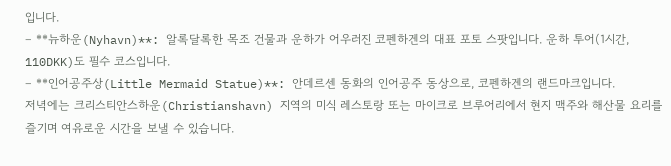입니다.
– **뉴하운(Nyhavn)**: 알록달록한 목조 건물과 운하가 어우러진 코펜하겐의 대표 포토 스팟입니다. 운하 투어(1시간, 110DKK)도 필수 코스입니다.
– **인어공주상(Little Mermaid Statue)**: 안데르센 동화의 인어공주 동상으로, 코펜하겐의 랜드마크입니다.
저녁에는 크리스티안스하운(Christianshavn) 지역의 미식 레스토랑 또는 마이크로 브루어리에서 현지 맥주와 해산물 요리를 즐기며 여유로운 시간을 보낼 수 있습니다.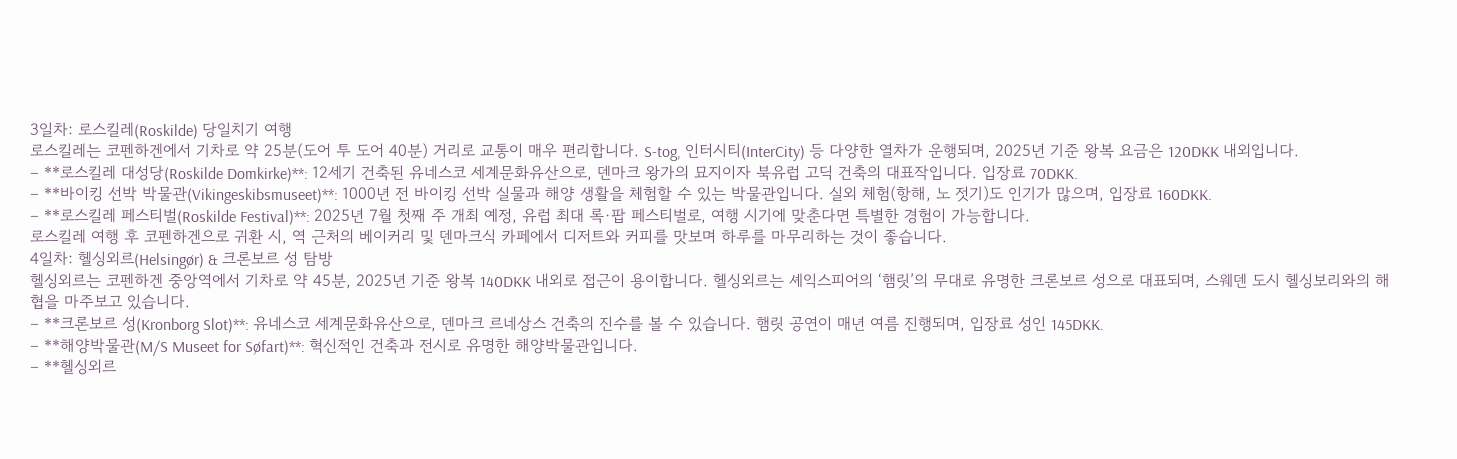3일차: 로스킬레(Roskilde) 당일치기 여행
로스킬레는 코펜하겐에서 기차로 약 25분(도어 투 도어 40분) 거리로 교통이 매우 편리합니다. S-tog, 인터시티(InterCity) 등 다양한 열차가 운행되며, 2025년 기준 왕복 요금은 120DKK 내외입니다.
– **로스킬레 대성당(Roskilde Domkirke)**: 12세기 건축된 유네스코 세계문화유산으로, 덴마크 왕가의 묘지이자 북유럽 고딕 건축의 대표작입니다. 입장료 70DKK.
– **바이킹 선박 박물관(Vikingeskibsmuseet)**: 1000년 전 바이킹 선박 실물과 해양 생활을 체험할 수 있는 박물관입니다. 실외 체험(항해, 노 젓기)도 인기가 많으며, 입장료 160DKK.
– **로스킬레 페스티벌(Roskilde Festival)**: 2025년 7월 첫째 주 개최 예정, 유럽 최대 록·팝 페스티벌로, 여행 시기에 맞춘다면 특별한 경험이 가능합니다.
로스킬레 여행 후 코펜하겐으로 귀환 시, 역 근처의 베이커리 및 덴마크식 카페에서 디저트와 커피를 맛보며 하루를 마무리하는 것이 좋습니다.
4일차: 헬싱외르(Helsingør) & 크론보르 성 탐방
헬싱외르는 코펜하겐 중앙역에서 기차로 약 45분, 2025년 기준 왕복 140DKK 내외로 접근이 용이합니다. 헬싱외르는 셰익스피어의 ‘햄릿’의 무대로 유명한 크론보르 성으로 대표되며, 스웨덴 도시 헬싱보리와의 해협을 마주보고 있습니다.
– **크론보르 성(Kronborg Slot)**: 유네스코 세계문화유산으로, 덴마크 르네상스 건축의 진수를 볼 수 있습니다. 햄릿 공연이 매년 여름 진행되며, 입장료 성인 145DKK.
– **해양박물관(M/S Museet for Søfart)**: 혁신적인 건축과 전시로 유명한 해양박물관입니다.
– **헬싱외르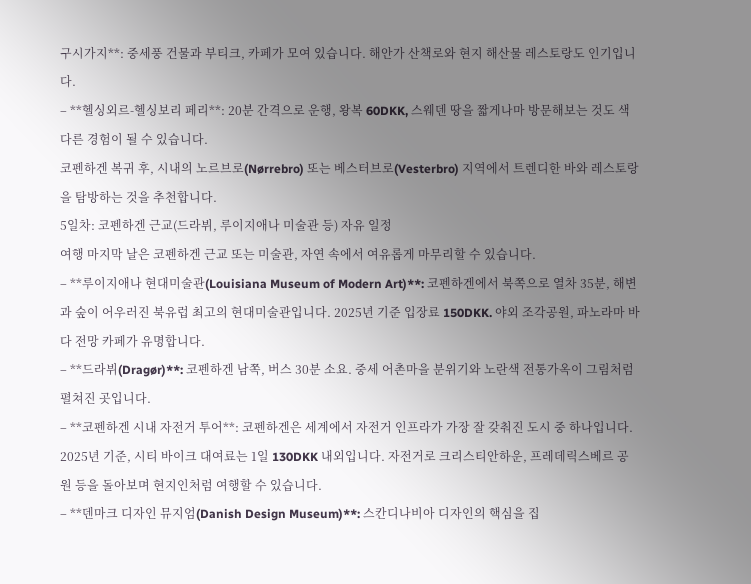구시가지**: 중세풍 건물과 부티크, 카페가 모여 있습니다. 해안가 산책로와 현지 해산물 레스토랑도 인기입니다.
– **헬싱외르-헬싱보리 페리**: 20분 간격으로 운행, 왕복 60DKK, 스웨덴 땅을 짧게나마 방문해보는 것도 색다른 경험이 될 수 있습니다.
코펜하겐 복귀 후, 시내의 노르브로(Nørrebro) 또는 베스터브로(Vesterbro) 지역에서 트렌디한 바와 레스토랑을 탐방하는 것을 추천합니다.
5일차: 코펜하겐 근교(드라뷔, 루이지애나 미술관 등) 자유 일정
여행 마지막 날은 코펜하겐 근교 또는 미술관, 자연 속에서 여유롭게 마무리할 수 있습니다.
– **루이지애나 현대미술관(Louisiana Museum of Modern Art)**: 코펜하겐에서 북쪽으로 열차 35분, 해변과 숲이 어우러진 북유럽 최고의 현대미술관입니다. 2025년 기준 입장료 150DKK. 야외 조각공원, 파노라마 바다 전망 카페가 유명합니다.
– **드라뷔(Dragør)**: 코펜하겐 남쪽, 버스 30분 소요. 중세 어촌마을 분위기와 노란색 전통가옥이 그림처럼 펼쳐진 곳입니다.
– **코펜하겐 시내 자전거 투어**: 코펜하겐은 세계에서 자전거 인프라가 가장 잘 갖춰진 도시 중 하나입니다. 2025년 기준, 시티 바이크 대여료는 1일 130DKK 내외입니다. 자전거로 크리스티안하운, 프레데릭스베르 공원 등을 돌아보며 현지인처럼 여행할 수 있습니다.
– **덴마크 디자인 뮤지엄(Danish Design Museum)**: 스칸디나비아 디자인의 핵심을 집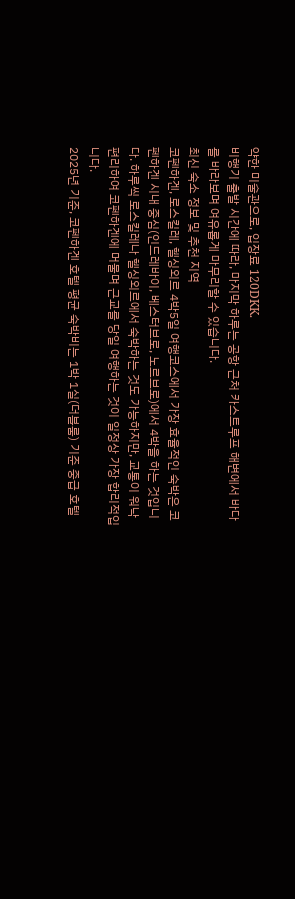약한 미술관으로, 입장료 120DKK.
비행기 출발 시간에 따라, 마지막 하루는 공항 근처 카스트루프 해변에서 바다를 바라보며 여유롭게 마무리할 수 있습니다.
최신 숙소 정보 및 추천 지역
코펜하겐, 로스킬레, 헬싱외르 4박5일 여행코스에서 가장 효율적인 숙박은 코펜하겐 시내 중심(인드레바이, 베스터브로, 노르브로)에서 4박을 하는 것입니다. 하루씩 로스킬레나 헬싱외르에서 숙박하는 것도 가능하지만, 교통이 워낙 편리하여 코펜하겐에 머물며 근교를 당일 여행하는 것이 일정상 가장 합리적입니다.
2025년 기준, 코펜하겐 호텔 평균 숙박비는 1박 1실(더블룸) 기준 중급 호텔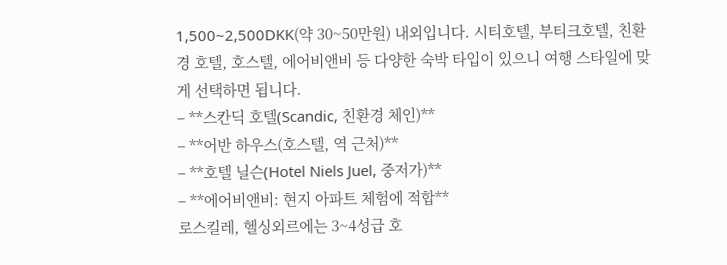1,500~2,500DKK(약 30~50만원) 내외입니다. 시티호텔, 부티크호텔, 친환경 호텔, 호스텔, 에어비앤비 등 다양한 숙박 타입이 있으니 여행 스타일에 맞게 선택하면 됩니다.
– **스칸딕 호텔(Scandic, 친환경 체인)**
– **어반 하우스(호스텔, 역 근처)**
– **호텔 닐슨(Hotel Niels Juel, 중저가)**
– **에어비앤비: 현지 아파트 체험에 적합**
로스킬레, 헬싱외르에는 3~4성급 호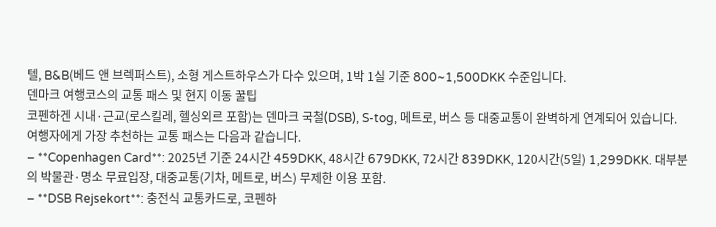텔, B&B(베드 앤 브렉퍼스트), 소형 게스트하우스가 다수 있으며, 1박 1실 기준 800~1,500DKK 수준입니다.
덴마크 여행코스의 교통 패스 및 현지 이동 꿀팁
코펜하겐 시내·근교(로스킬레, 헬싱외르 포함)는 덴마크 국철(DSB), S-tog, 메트로, 버스 등 대중교통이 완벽하게 연계되어 있습니다. 여행자에게 가장 추천하는 교통 패스는 다음과 같습니다.
– **Copenhagen Card**: 2025년 기준 24시간 459DKK, 48시간 679DKK, 72시간 839DKK, 120시간(5일) 1,299DKK. 대부분의 박물관·명소 무료입장, 대중교통(기차, 메트로, 버스) 무제한 이용 포함.
– **DSB Rejsekort**: 충전식 교통카드로, 코펜하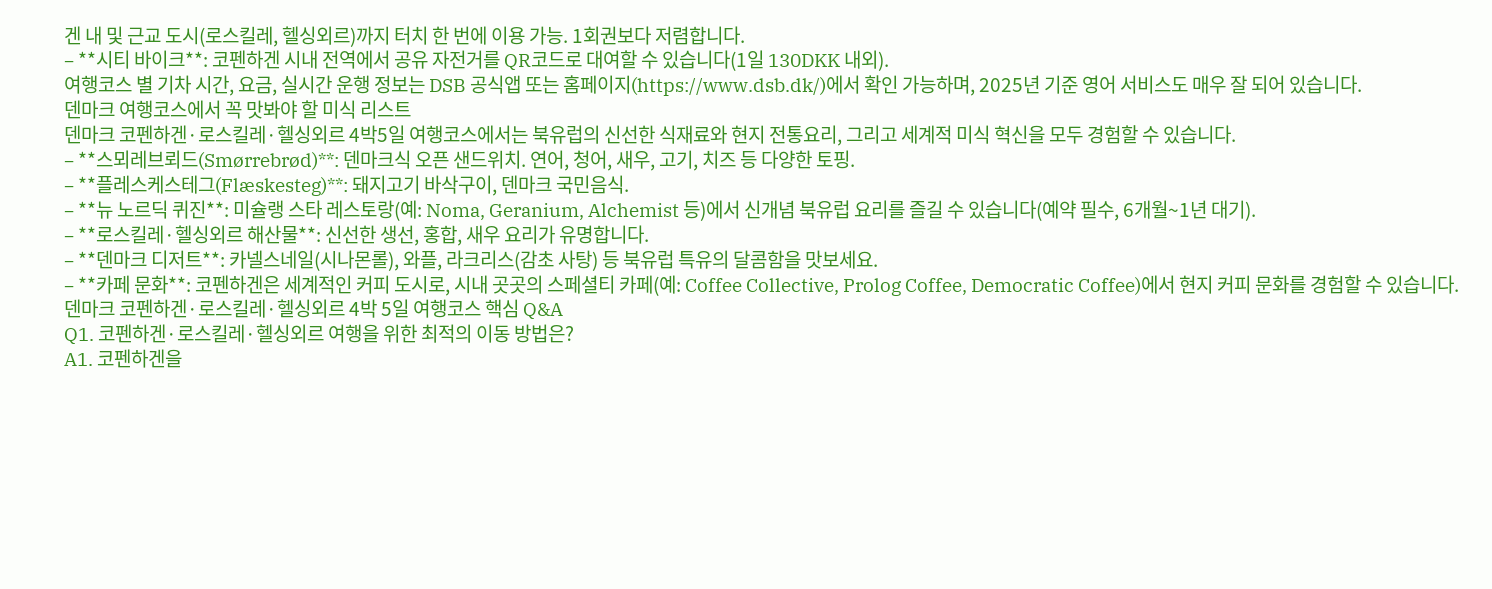겐 내 및 근교 도시(로스킬레, 헬싱외르)까지 터치 한 번에 이용 가능. 1회권보다 저렴합니다.
– **시티 바이크**: 코펜하겐 시내 전역에서 공유 자전거를 QR코드로 대여할 수 있습니다(1일 130DKK 내외).
여행코스 별 기차 시간, 요금, 실시간 운행 정보는 DSB 공식앱 또는 홈페이지(https://www.dsb.dk/)에서 확인 가능하며, 2025년 기준 영어 서비스도 매우 잘 되어 있습니다.
덴마크 여행코스에서 꼭 맛봐야 할 미식 리스트
덴마크 코펜하겐·로스킬레·헬싱외르 4박5일 여행코스에서는 북유럽의 신선한 식재료와 현지 전통요리, 그리고 세계적 미식 혁신을 모두 경험할 수 있습니다.
– **스뫼레브뢰드(Smørrebrød)**: 덴마크식 오픈 샌드위치. 연어, 청어, 새우, 고기, 치즈 등 다양한 토핑.
– **플레스케스테그(Flæskesteg)**: 돼지고기 바삭구이, 덴마크 국민음식.
– **뉴 노르딕 퀴진**: 미슐랭 스타 레스토랑(예: Noma, Geranium, Alchemist 등)에서 신개념 북유럽 요리를 즐길 수 있습니다(예약 필수, 6개월~1년 대기).
– **로스킬레·헬싱외르 해산물**: 신선한 생선, 홍합, 새우 요리가 유명합니다.
– **덴마크 디저트**: 카넬스네일(시나몬롤), 와플, 라크리스(감초 사탕) 등 북유럽 특유의 달콤함을 맛보세요.
– **카페 문화**: 코펜하겐은 세계적인 커피 도시로, 시내 곳곳의 스페셜티 카페(예: Coffee Collective, Prolog Coffee, Democratic Coffee)에서 현지 커피 문화를 경험할 수 있습니다.
덴마크 코펜하겐·로스킬레·헬싱외르 4박 5일 여행코스 핵심 Q&A
Q1. 코펜하겐·로스킬레·헬싱외르 여행을 위한 최적의 이동 방법은?
A1. 코펜하겐을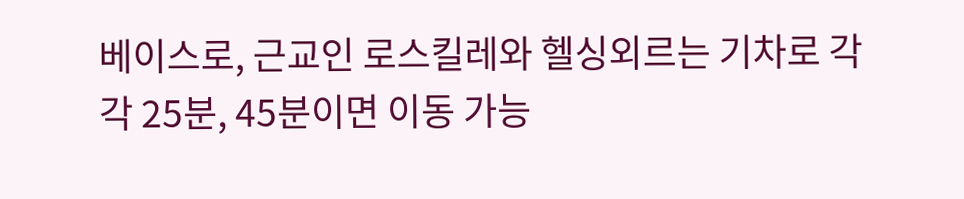베이스로, 근교인 로스킬레와 헬싱외르는 기차로 각각 25분, 45분이면 이동 가능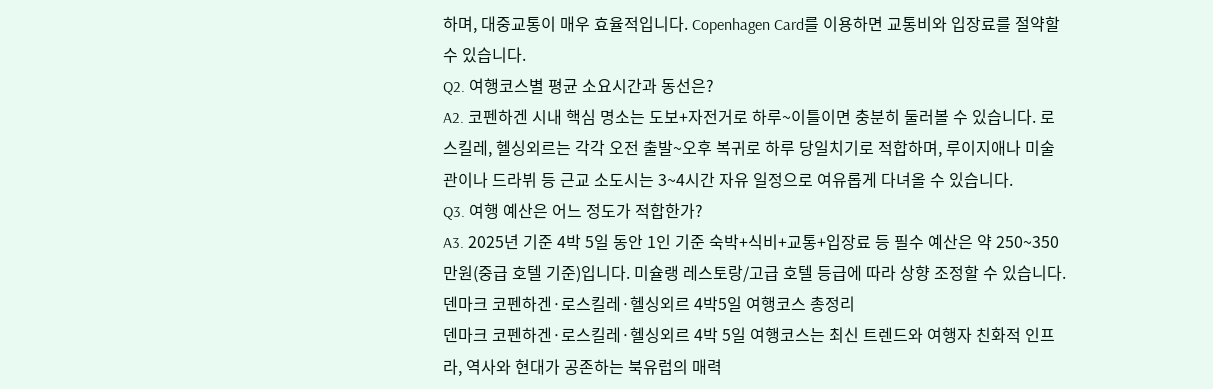하며, 대중교통이 매우 효율적입니다. Copenhagen Card를 이용하면 교통비와 입장료를 절약할 수 있습니다.
Q2. 여행코스별 평균 소요시간과 동선은?
A2. 코펜하겐 시내 핵심 명소는 도보+자전거로 하루~이틀이면 충분히 둘러볼 수 있습니다. 로스킬레, 헬싱외르는 각각 오전 출발~오후 복귀로 하루 당일치기로 적합하며, 루이지애나 미술관이나 드라뷔 등 근교 소도시는 3~4시간 자유 일정으로 여유롭게 다녀올 수 있습니다.
Q3. 여행 예산은 어느 정도가 적합한가?
A3. 2025년 기준 4박 5일 동안 1인 기준 숙박+식비+교통+입장료 등 필수 예산은 약 250~350만원(중급 호텔 기준)입니다. 미슐랭 레스토랑/고급 호텔 등급에 따라 상향 조정할 수 있습니다.
덴마크 코펜하겐·로스킬레·헬싱외르 4박5일 여행코스 총정리
덴마크 코펜하겐·로스킬레·헬싱외르 4박 5일 여행코스는 최신 트렌드와 여행자 친화적 인프라, 역사와 현대가 공존하는 북유럽의 매력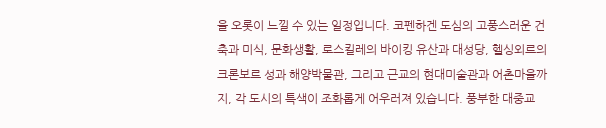을 오롯이 느낄 수 있는 일정입니다. 코펜하겐 도심의 고풍스러운 건축과 미식, 문화생활, 로스킬레의 바이킹 유산과 대성당, 헬싱외르의 크론보르 성과 해양박물관, 그리고 근교의 현대미술관과 어촌마을까지, 각 도시의 특색이 조화롭게 어우러져 있습니다. 풍부한 대중교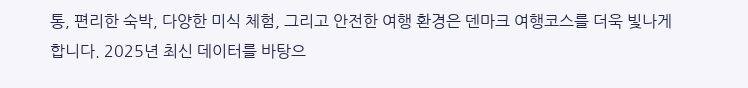통, 편리한 숙박, 다양한 미식 체험, 그리고 안전한 여행 환경은 덴마크 여행코스를 더욱 빛나게 합니다. 2025년 최신 데이터를 바탕으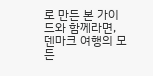로 만든 본 가이드와 함께라면, 덴마크 여행의 모든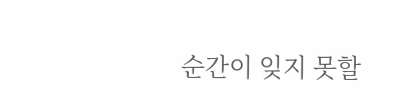순간이 잊지 못할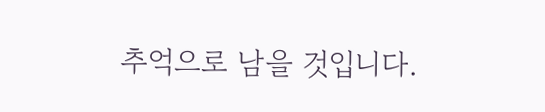추억으로 남을 것입니다.